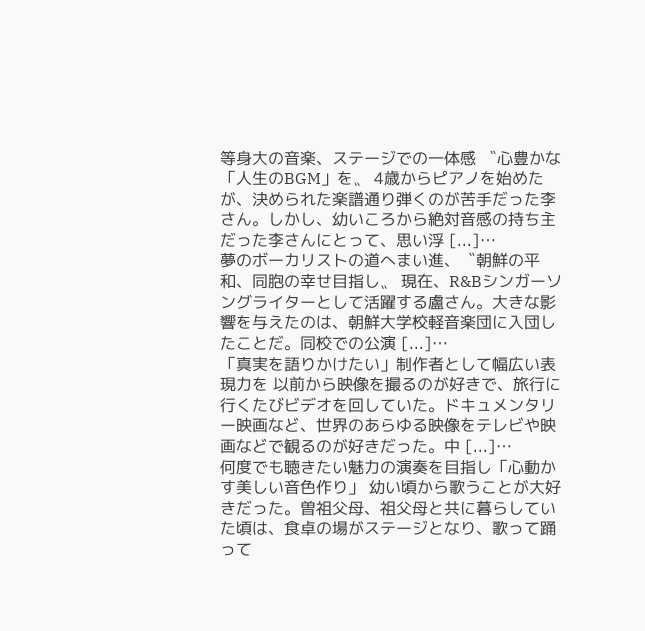等身大の音楽、ステージでの一体感 〝心豊かな「人生のBGM」を〟 4歳からピアノを始めたが、決められた楽譜通り弾くのが苦手だった李さん。しかし、幼いころから絶対音感の持ち主だった李さんにとって、思い浮 [...]…
夢のボーカリストの道へまい進、〝朝鮮の平和、同胞の幸せ目指し〟 現在、R&Bシンガーソングライターとして活躍する盧さん。大きな影響を与えたのは、朝鮮大学校軽音楽団に入団したことだ。同校での公演 [...]…
「真実を語りかけたい」制作者として幅広い表現力を 以前から映像を撮るのが好きで、旅行に行くたびビデオを回していた。ドキュメンタリー映画など、世界のあらゆる映像をテレビや映画などで観るのが好きだった。中 [...]…
何度でも聴きたい魅力の演奏を目指し「心動かす美しい音色作り」 幼い頃から歌うことが大好きだった。曽祖父母、祖父母と共に暮らしていた頃は、食卓の場がステージとなり、歌って踊って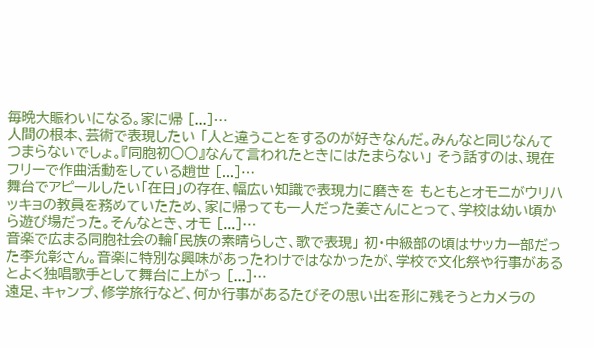毎晩大賑わいになる。家に帰 [...]…
人間の根本、芸術で表現したい 「人と違うことをするのが好きなんだ。みんなと同じなんてつまらないでしょ。『同胞初○○』なんて言われたときにはたまらない」 そう話すのは、現在フリーで作曲活動をしている趙世 [...]…
舞台でアピールしたい「在日」の存在、幅広い知識で表現力に磨きを もともとオモニがウリハッキョの教員を務めていたため、家に帰っても一人だった姜さんにとって、学校は幼い頃から遊び場だった。そんなとき、オモ [...]…
音楽で広まる同胞社会の輪「民族の素晴らしさ、歌で表現」 初・中級部の頃はサッカー部だった李允彰さん。音楽に特別な興味があったわけではなかったが、学校で文化祭や行事があるとよく独唱歌手として舞台に上がっ [...]…
遠足、キャンプ、修学旅行など、何か行事があるたびその思い出を形に残そうとカメラの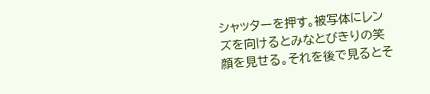シャッターを押す。被写体にレンズを向けるとみなとびきりの笑顔を見せる。それを後で見るとそ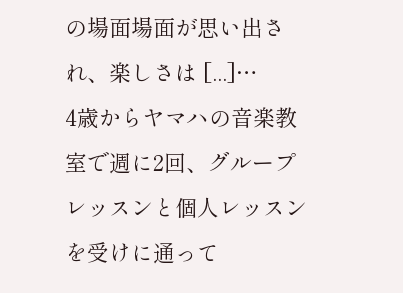の場面場面が思い出され、楽しさは [...]…
4歳からヤマハの音楽教室で週に2回、グループレッスンと個人レッスンを受けに通って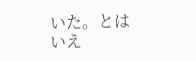いた。とはいえ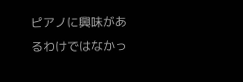ピアノに興味があるわけではなかっ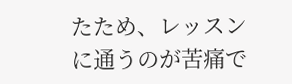たため、レッスンに通うのが苦痛で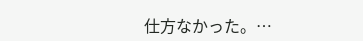仕方なかった。…